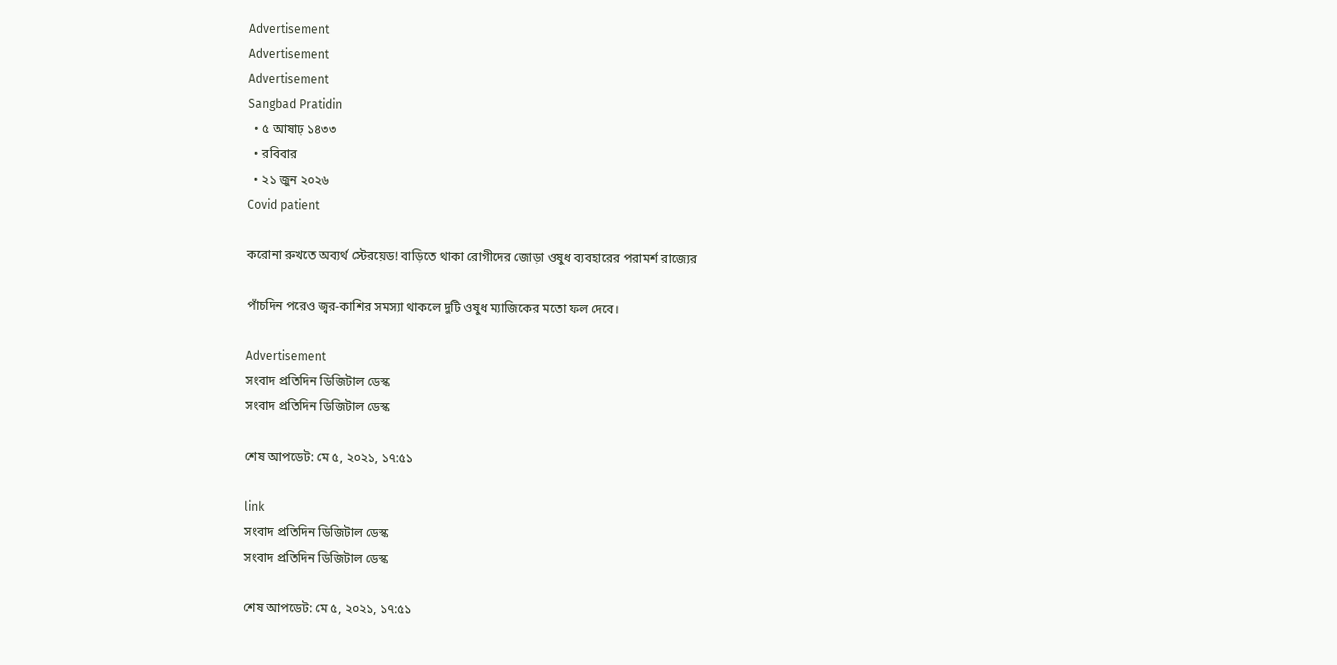Advertisement
Advertisement
Advertisement
Sangbad Pratidin
  • ৫ আষাঢ় ১৪৩৩
  • রবিবার
  • ২১ জুন ২০২৬
Covid patient

করোনা রুখতে অব্যর্থ স্টেরয়েড! বাড়িতে থাকা রোগীদের জোড়া ওষুধ ব্যবহারের পরামর্শ রাজ্যের

পাঁচদিন পরেও জ্বর-কাশির সমস্যা থাকলে দুটি ওষুধ ম্যাজিকের মতো ফল দেবে।

Advertisement
সংবাদ প্রতিদিন ডিজিটাল ডেস্ক
সংবাদ প্রতিদিন ডিজিটাল ডেস্ক

শেষ আপডেট: মে ৫, ২০২১, ১৭:৫১

link
সংবাদ প্রতিদিন ডিজিটাল ডেস্ক
সংবাদ প্রতিদিন ডিজিটাল ডেস্ক

শেষ আপডেট: মে ৫, ২০২১, ১৭:৫১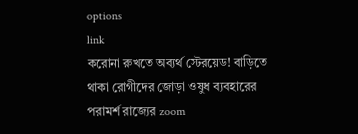options
link
করোনা রুখতে অব্যর্থ স্টেরয়েড! বাড়িতে থাকা রোগীদের জোড়া ওষুধ ব্যবহারের পরামর্শ রাজ্যের zoom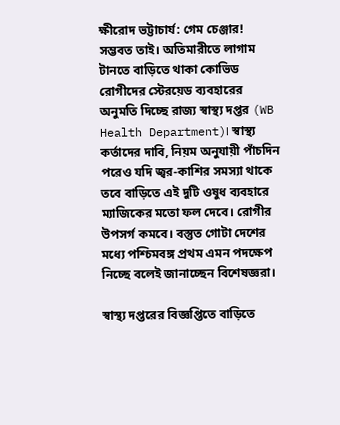ক্ষীরোদ ভট্টাচার্য: গেম চেঞ্জার! সম্ভবত তাই। অতিমারীতে লাগাম টানতে বাড়িতে থাকা কোভিড রোগীদের স্টেরয়েড ব্যবহারের অনুমতি দিচ্ছে রাজ্য স্বাস্থ্য দপ্তর (WB Health Department)। স্বাস্থ্য কর্তাদের দাবি, নিয়ম অনুযায়ী পাঁচদিন পরেও যদি জ্বর-কাশির সমস্যা থাকে তবে বাড়িতে এই দুটি ওষুধ ব্যবহারে ম্যাজিকের মতো ফল দেবে। রোগীর উপসর্গ কমবে। বস্তুত গোটা দেশের মধ্যে পশ্চিমবঙ্গ প্রথম এমন পদক্ষেপ নিচ্ছে বলেই জানাচ্ছেন বিশেষজ্ঞরা।

স্বাস্থ্য দপ্তরের বিজ্ঞপ্তিতে বাড়িতে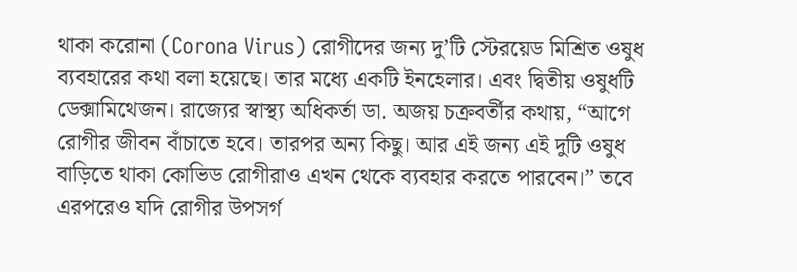থাকা করোনা (Corona Virus) রোগীদের জন্য দু’টি স্টেরয়েড মিশ্রিত ওষুধ ব্যবহারের কথা বলা হয়েছে। তার মধ্যে একটি ইনহেলার। এবং দ্বিতীয় ওষুধটি ডেক্সামিথেজন। রাজ্যের স্বাস্থ্য অধিকর্তা ডা. অজয় চক্রবর্তীর কথায়, “আগে রোগীর জীবন বাঁচাতে হবে। তারপর অন্য কিছু। আর এই জন্য এই দুটি ওষুধ বাড়িতে থাকা কোভিড রোগীরাও এখন থেকে ব্যবহার করতে পারবেন।” তবে এরপরেও যদি রোগীর উপসর্গ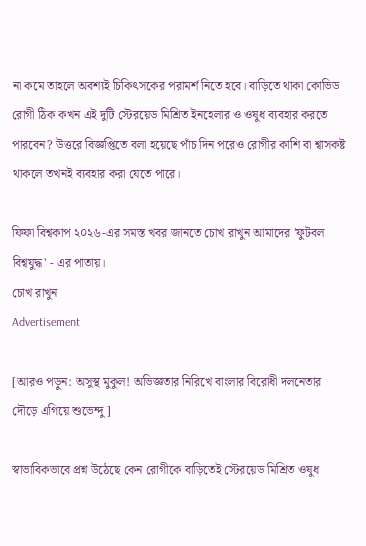না কমে তাহলে অবশ্যই চিকিৎসকের পরামর্শ নিতে হবে। বাড়িতে থাকা কোভিড রোগী ঠিক কখন এই দুটি স্টেরয়েড মিশ্রিত ইনহেলার ও ওষুধ ব্যবহার করতে পারবেন? উত্তরে বিজ্ঞপ্তিতে বলা হয়েছে পাঁচ দিন পরেও রোগীর কাশি বা শ্বাসকষ্ট থাকলে তখনই ব্যবহার করা যেতে পারে।

ফিফা বিশ্বকাপ ২০২৬-এর সমস্ত খবর জানতে চোখ রাখুন আমাদের 'ফুটবল বিশ্বযুদ্ধ' - এর পাতায়।
চোখ রাখুন
Advertisement

[আরও পড়ুন: অসুস্থ মুকুল! অভিজ্ঞতার নিরিখে বাংলার বিরোধী দলনেতার দৌড়ে এগিয়ে শুভেন্দু]

স্বাভাবিকভাবে প্রশ্ন উঠেছে কেন রোগীকে বাড়িতেই স্টেরয়েড মিশ্রিত ওষুধ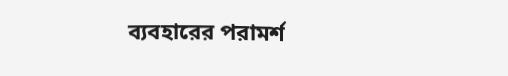ব্যবহারের পরামর্শ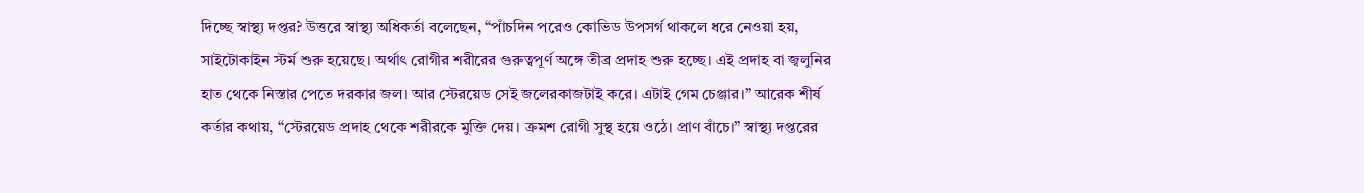দিচ্ছে স্বাস্থ্য দপ্তর? উত্তরে স্বাস্থ্য অধিকর্তা বলেছেন, “পাঁচদিন পরেও কোভিড উপসর্গ থাকলে ধরে নেওয়া হয়, সাইটোকাইন স্টর্ম শুরু হয়েছে। অর্থাৎ রোগীর শরীরের গুরুত্বপূর্ণ অঙ্গে তীব্র প্রদাহ শুরু হচ্ছে। এই প্রদাহ বা জ্বলুনির হাত থেকে নিস্তার পেতে দরকার জল। আর স্টেরয়েড সেই জলেরকাজটাই করে। এটাই গেম চেঞ্জার।” আরেক শীর্ষ কর্তার কথায়, “স্টেরয়েড প্রদাহ থেকে শরীরকে মুক্তি দেয়। ক্রমশ রোগী সুস্থ হয়ে ওঠে। প্রাণ বাঁচে।” স্বাস্থ্য দপ্তরের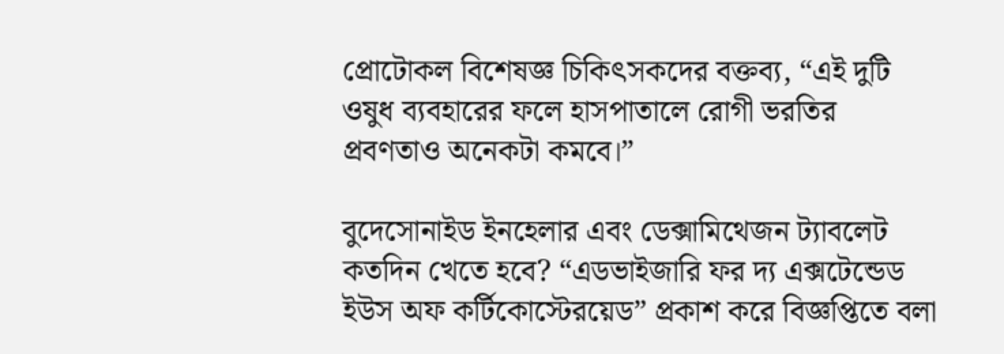প্রোটোকল বিশেষজ্ঞ চিকিৎসকদের বক্তব্য, “এই দুটি ওষুধ ব্যবহারের ফলে হাসপাতালে রোগী ভরতির প্রবণতাও অনেকটা কমবে।”

বুদেসোনাইড ইনহেলার এবং ডেক্সামিথেজন ট্যাবলেট কতদিন খেতে হবে? “এডভাইজারি ফর দ্য এক্সটেন্ডেড ইউস অফ কর্টিকোস্টেরয়েড” প্রকাশ করে বিজ্ঞপ্তিতে বলা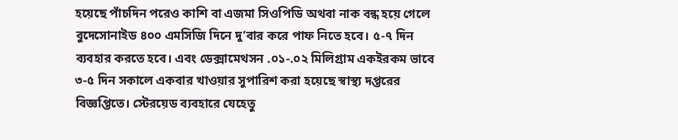হয়েছে পাঁচদিন পরেও কাশি বা এজমা সিওপিডি অথবা নাক বন্ধ হয়ে গেলে বুদেসোনাইড ৪০০ এমসিজি দিনে দু’বার করে পাফ নিতে হবে। ৫-৭ দিন ব্যবহার করতে হবে। এবং ডেক্সামেথসন .০১-.০২ মিলিগ্রাম একইরকম ভাবে ৩-৫ দিন সকালে একবার খাওয়ার সুপারিশ করা হয়েছে স্বাস্থ্য দপ্তরের বিজ্ঞপ্তিতে। স্টেরয়েড ব্যবহারে যেহেতু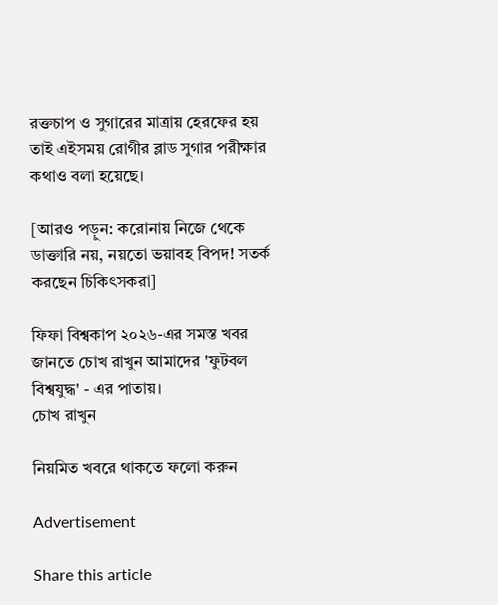রক্তচাপ ও সুগারের মাত্রায় হেরফের হয় তাই এইসময় রোগীর ব্লাড সুগার পরীক্ষার কথাও বলা হয়েছে।

[আরও পড়ুন: করোনায় নিজে থেকে ডাক্তারি নয়, নয়তো ভয়াবহ বিপদ! সতর্ক করছেন চিকিৎসকরা]

ফিফা বিশ্বকাপ ২০২৬-এর সমস্ত খবর জানতে চোখ রাখুন আমাদের 'ফুটবল বিশ্বযুদ্ধ' - এর পাতায়।
চোখ রাখুন

নিয়মিত খবরে থাকতে ফলো করুন

Advertisement

Share this article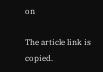on

The article link is copied.